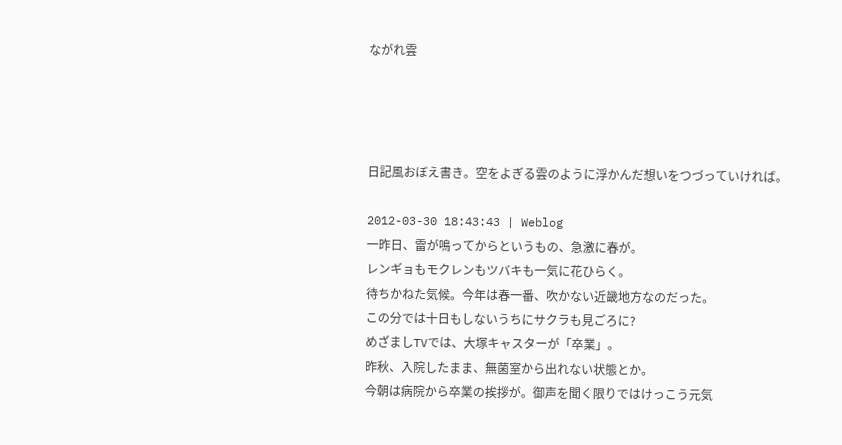ながれ雲




日記風おぼえ書き。空をよぎる雲のように浮かんだ想いをつづっていければ。

2012-03-30 18:43:43 | Weblog
一昨日、雷が鳴ってからというもの、急激に春が。
レンギョもモクレンもツバキも一気に花ひらく。
待ちかねた気候。今年は春一番、吹かない近畿地方なのだった。
この分では十日もしないうちにサクラも見ごろに?
めざましTVでは、大塚キャスターが「卒業」。
昨秋、入院したまま、無菌室から出れない状態とか。
今朝は病院から卒業の挨拶が。御声を聞く限りではけっこう元気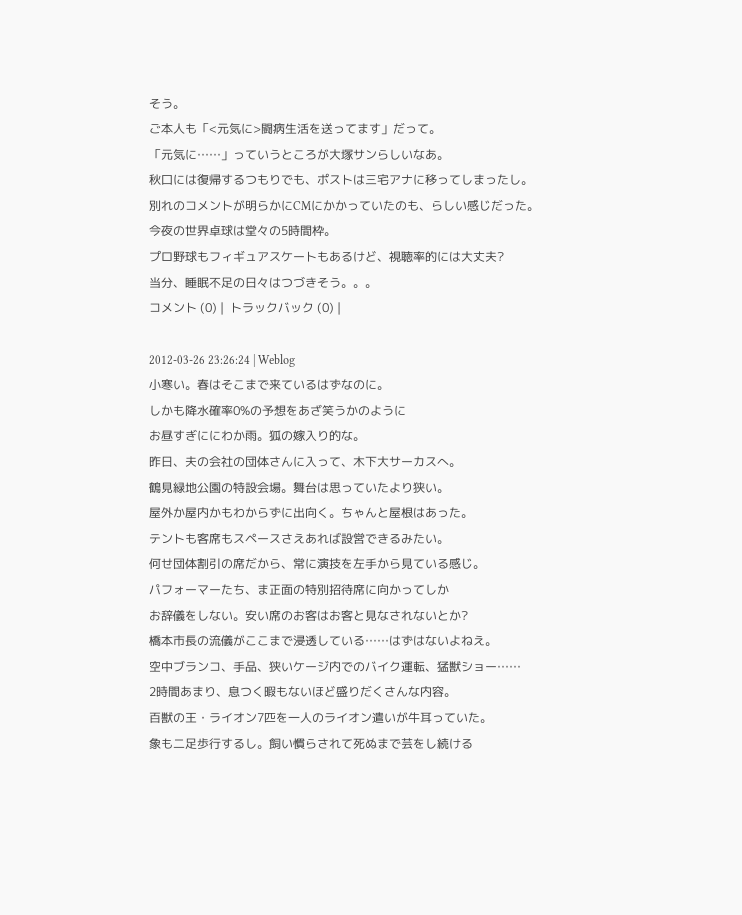そう。
ご本人も「<元気に>闘病生活を送ってます」だって。
「元気に……」っていうところが大塚サンらしいなあ。
秋口には復帰するつもりでも、ポストは三宅アナに移ってしまったし。
別れのコメントが明らかにCMにかかっていたのも、らしい感じだった。
今夜の世界卓球は堂々の5時間枠。
プロ野球もフィギュアスケートもあるけど、視聴率的には大丈夫?
当分、睡眠不足の日々はつづきそう。。。
コメント (0) |  トラックバック (0) |

2012-03-26 23:26:24 | Weblog
小寒い。春はそこまで来ているはずなのに。
しかも降水確率0%の予想をあざ笑うかのように
お昼すぎににわか雨。狐の嫁入り的な。
昨日、夫の会社の団体さんに入って、木下大サーカスへ。
鶴見緑地公園の特設会場。舞台は思っていたより狭い。
屋外か屋内かもわからずに出向く。ちゃんと屋根はあった。
テントも客席もスペースさえあれば設営できるみたい。
何せ団体割引の席だから、常に演技を左手から見ている感じ。
パフォーマーたち、ま正面の特別招待席に向かってしか
お辞儀をしない。安い席のお客はお客と見なされないとか?
橋本市長の流儀がここまで浸透している……はずはないよねえ。
空中ブランコ、手品、狭いケージ内でのバイク運転、猛獣ショー……
2時間あまり、息つく暇もないほど盛りだくさんな内容。
百獣の王・ライオン7匹を一人のライオン遣いが牛耳っていた。
象も二足歩行するし。飼い慣らされて死ぬまで芸をし続ける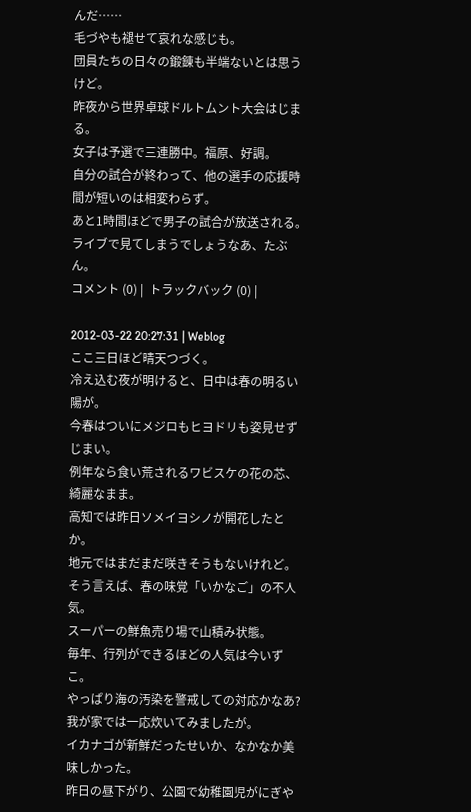んだ……
毛づやも褪せて哀れな感じも。
団員たちの日々の鍛錬も半端ないとは思うけど。
昨夜から世界卓球ドルトムント大会はじまる。
女子は予選で三連勝中。福原、好調。
自分の試合が終わって、他の選手の応援時間が短いのは相変わらず。
あと1時間ほどで男子の試合が放送される。
ライブで見てしまうでしょうなあ、たぶん。
コメント (0) |  トラックバック (0) |

2012-03-22 20:27:31 | Weblog
ここ三日ほど晴天つづく。
冷え込む夜が明けると、日中は春の明るい陽が。
今春はついにメジロもヒヨドリも姿見せずじまい。
例年なら食い荒されるワビスケの花の芯、綺麗なまま。
高知では昨日ソメイヨシノが開花したとか。
地元ではまだまだ咲きそうもないけれど。
そう言えば、春の味覚「いかなご」の不人気。
スーパーの鮮魚売り場で山積み状態。
毎年、行列ができるほどの人気は今いずこ。
やっぱり海の汚染を警戒しての対応かなあ?
我が家では一応炊いてみましたが。
イカナゴが新鮮だったせいか、なかなか美味しかった。
昨日の昼下がり、公園で幼稚園児がにぎや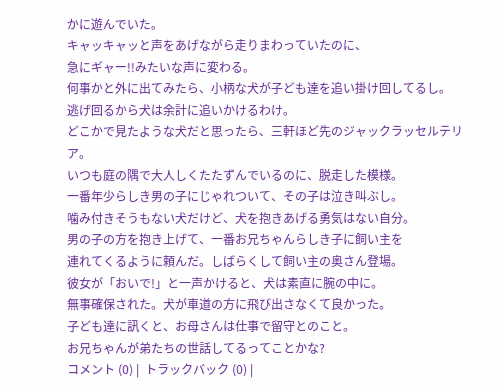かに遊んでいた。
キャッキャッと声をあげながら走りまわっていたのに、
急にギャー!!みたいな声に変わる。
何事かと外に出てみたら、小柄な犬が子ども達を追い掛け回してるし。
逃げ回るから犬は余計に追いかけるわけ。
どこかで見たような犬だと思ったら、三軒ほど先のジャックラッセルテリア。
いつも庭の隅で大人しくたたずんでいるのに、脱走した模様。
一番年少らしき男の子にじゃれついて、その子は泣き叫ぶし。
噛み付きそうもない犬だけど、犬を抱きあげる勇気はない自分。
男の子の方を抱き上げて、一番お兄ちゃんらしき子に飼い主を
連れてくるように頼んだ。しばらくして飼い主の奥さん登場。
彼女が「おいで!」と一声かけると、犬は素直に腕の中に。
無事確保された。犬が車道の方に飛び出さなくて良かった。
子ども達に訊くと、お母さんは仕事で留守とのこと。
お兄ちゃんが弟たちの世話してるってことかな?
コメント (0) |  トラックバック (0) |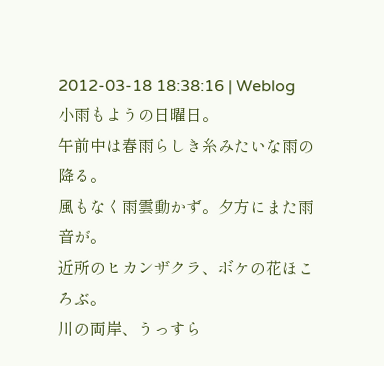2012-03-18 18:38:16 | Weblog
小雨もようの日曜日。
午前中は春雨らしき糸みたいな雨の降る。
風もなく雨雲動かず。夕方にまた雨音が。
近所のヒカンザクラ、ボケの花ほころぶ。
川の両岸、うっすら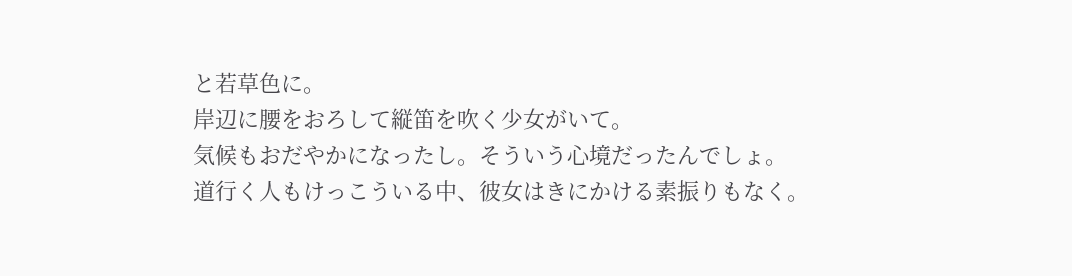と若草色に。
岸辺に腰をおろして縦笛を吹く少女がいて。
気候もおだやかになったし。そういう心境だったんでしょ。
道行く人もけっこういる中、彼女はきにかける素振りもなく。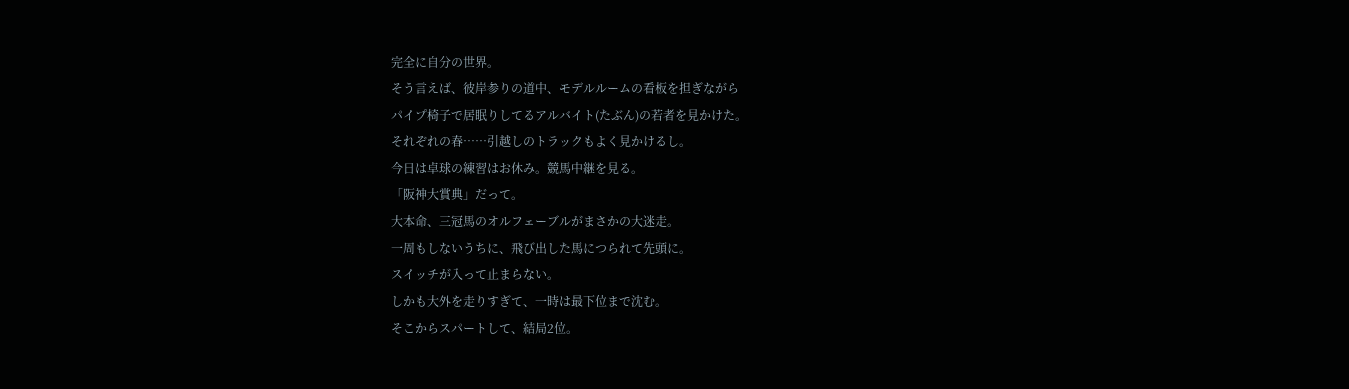完全に自分の世界。
そう言えば、彼岸参りの道中、モデルルームの看板を担ぎながら
パイプ椅子で居眠りしてるアルバイト(たぶん)の若者を見かけた。
それぞれの春……引越しのトラックもよく見かけるし。
今日は卓球の練習はお休み。競馬中継を見る。
「阪神大賞典」だって。
大本命、三冠馬のオルフェーブルがまさかの大迷走。
一周もしないうちに、飛び出した馬につられて先頭に。
スイッチが入って止まらない。
しかも大外を走りすぎて、一時は最下位まで沈む。
そこからスパートして、結局2位。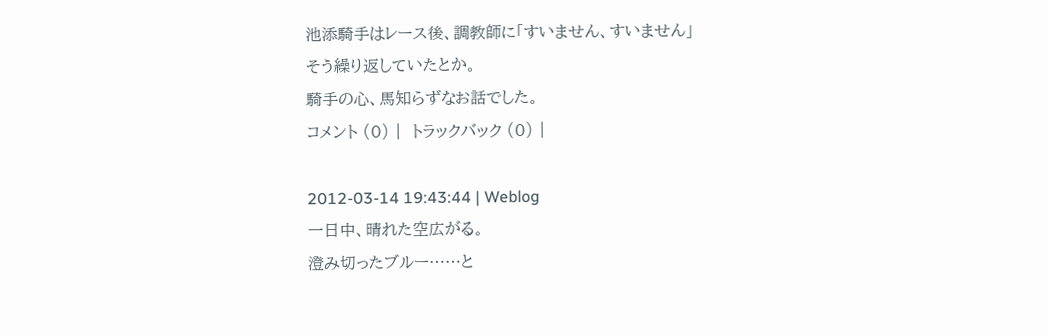池添騎手はレース後、調教師に「すいません、すいません」
そう繰り返していたとか。
騎手の心、馬知らずなお話でした。
コメント (0) |  トラックバック (0) |

2012-03-14 19:43:44 | Weblog
一日中、晴れた空広がる。
澄み切ったブルー……と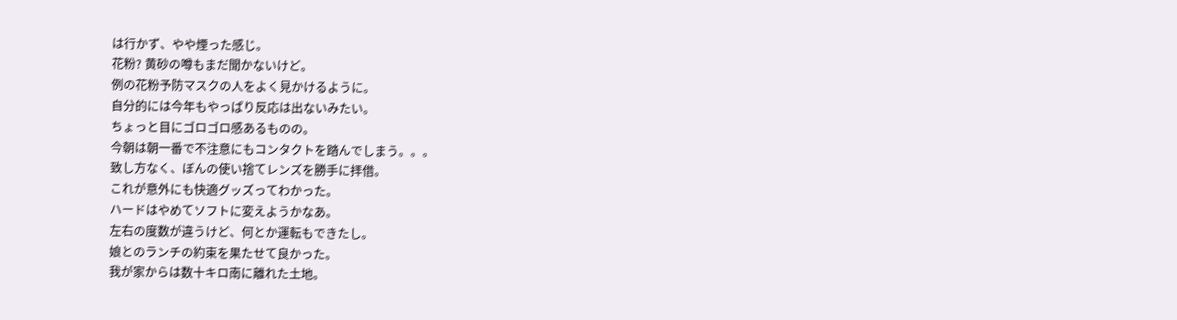は行かず、やや煙った感じ。
花粉? 黄砂の噂もまだ聞かないけど。
例の花粉予防マスクの人をよく見かけるように。
自分的には今年もやっぱり反応は出ないみたい。
ちょっと目にゴロゴロ感あるものの。
今朝は朝一番で不注意にもコンタクトを踏んでしまう。。。
致し方なく、ぼんの使い捨てレンズを勝手に拝借。
これが意外にも快適グッズってわかった。
ハードはやめてソフトに変えようかなあ。
左右の度数が違うけど、何とか運転もできたし。
娘とのランチの約束を果たせて良かった。
我が家からは数十キロ南に離れた土地。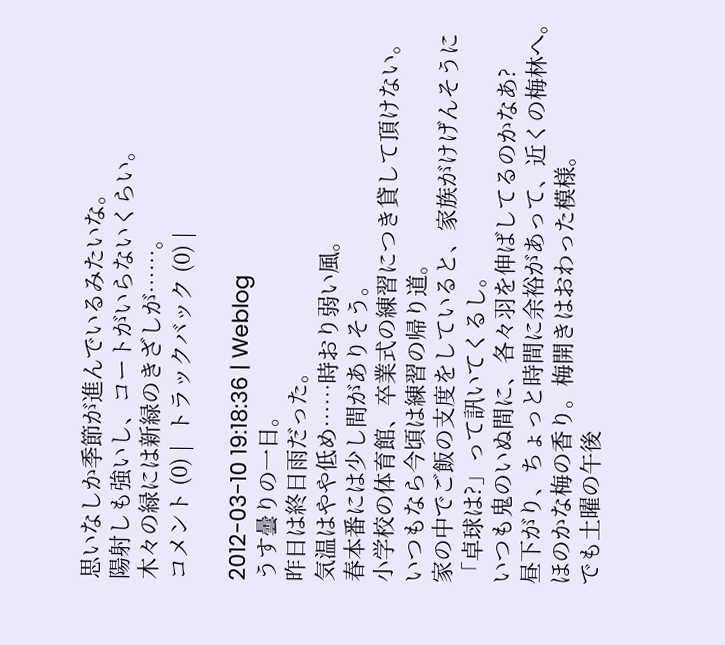思いなしか季節が進んでいるみたいな。
陽射しも強いし、コートがいらないくらい。
木々の緑には新緑のきざしが……。
コメント (0) |  トラックバック (0) |

2012-03-10 19:18:36 | Weblog
うす曇りの一日。
昨日は終日雨だった。
気温はやや低め……時おり弱い風。
春本番には少し間がありそう。
小学校の体育館、卒業式の練習につき貸して頂けない。
いつもなら今頃は練習の帰り道。
家の中でご飯の支度をしていると、家族がけげんそうに
「卓球は?」って訊いてくるし。
いつも鬼のいぬ間に、各々羽を伸ばしてるのかなあ?
昼下がり、ちょっと時間に余裕があって、近くの梅林へ。
ほのかな梅の香り。梅開きはおわった模様。
でも土曜の午後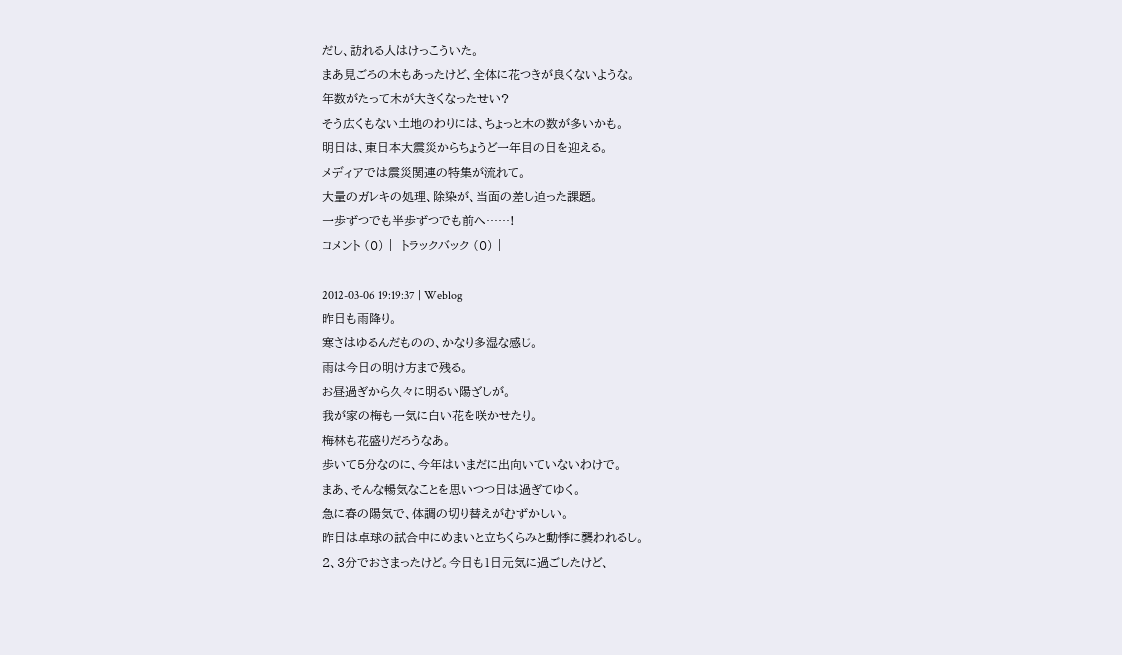だし、訪れる人はけっこういた。
まあ見ごろの木もあったけど、全体に花つきが良くないような。
年数がたって木が大きくなったせい?
そう広くもない土地のわりには、ちょっと木の数が多いかも。
明日は、東日本大震災からちょうど一年目の日を迎える。
メディアでは震災関連の特集が流れて。
大量のガレキの処理、除染が、当面の差し迫った課題。
一歩ずつでも半歩ずつでも前へ……!
コメント (0) |  トラックバック (0) |

2012-03-06 19:19:37 | Weblog
昨日も雨降り。
寒さはゆるんだものの、かなり多湿な感じ。
雨は今日の明け方まで残る。
お昼過ぎから久々に明るい陽ざしが。
我が家の梅も一気に白い花を咲かせたり。
梅林も花盛りだろうなあ。
歩いて5分なのに、今年はいまだに出向いていないわけで。
まあ、そんな暢気なことを思いつつ日は過ぎてゆく。
急に春の陽気で、体調の切り替えがむずかしい。
昨日は卓球の試合中にめまいと立ちくらみと動悸に襲われるし。
2、3分でおさまったけど。今日も1日元気に過ごしたけど、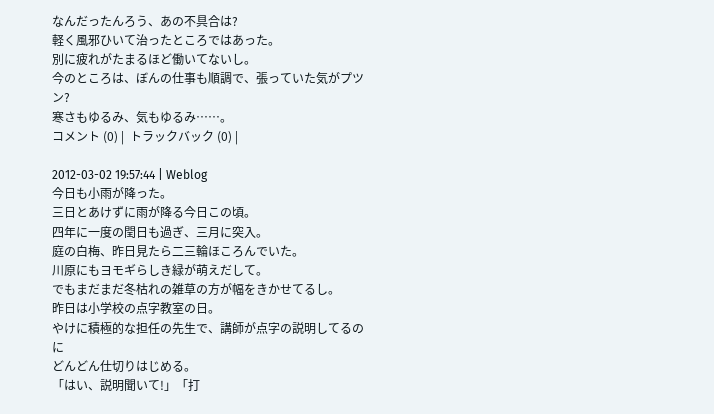なんだったんろう、あの不具合は?
軽く風邪ひいて治ったところではあった。
別に疲れがたまるほど働いてないし。
今のところは、ぼんの仕事も順調で、張っていた気がプツン?
寒さもゆるみ、気もゆるみ……。
コメント (0) |  トラックバック (0) |

2012-03-02 19:57:44 | Weblog
今日も小雨が降った。
三日とあけずに雨が降る今日この頃。
四年に一度の閏日も過ぎ、三月に突入。
庭の白梅、昨日見たら二三輪ほころんでいた。
川原にもヨモギらしき緑が萌えだして。
でもまだまだ冬枯れの雑草の方が幅をきかせてるし。
昨日は小学校の点字教室の日。
やけに積極的な担任の先生で、講師が点字の説明してるのに
どんどん仕切りはじめる。
「はい、説明聞いて!」「打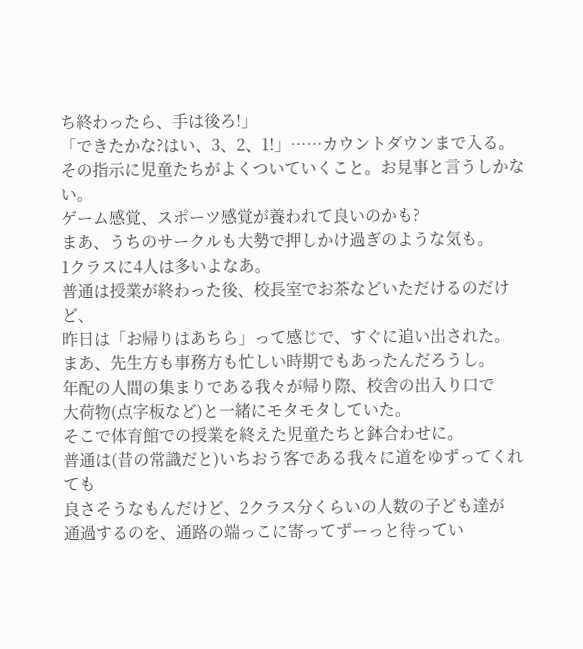ち終わったら、手は後ろ!」
「できたかな?はい、3、2、1!」……カウントダウンまで入る。
その指示に児童たちがよくついていくこと。お見事と言うしかない。
ゲーム感覚、スポーツ感覚が養われて良いのかも?
まあ、うちのサークルも大勢で押しかけ過ぎのような気も。
1クラスに4人は多いよなあ。
普通は授業が終わった後、校長室でお茶などいただけるのだけど、
昨日は「お帰りはあちら」って感じで、すぐに追い出された。
まあ、先生方も事務方も忙しい時期でもあったんだろうし。
年配の人間の集まりである我々が帰り際、校舎の出入り口で
大荷物(点字板など)と一緒にモタモタしていた。
そこで体育館での授業を終えた児童たちと鉢合わせに。
普通は(昔の常識だと)いちおう客である我々に道をゆずってくれても
良さそうなもんだけど、2クラス分くらいの人数の子ども達が
通過するのを、通路の端っこに寄ってずーっと待ってい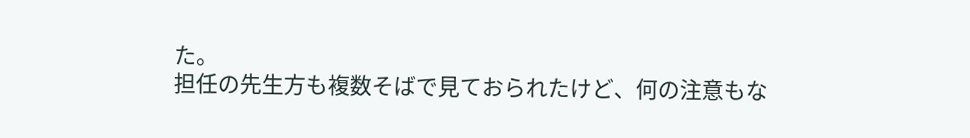た。
担任の先生方も複数そばで見ておられたけど、何の注意もな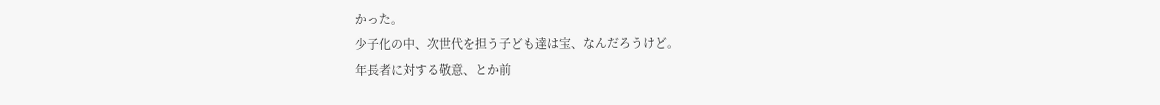かった。
少子化の中、次世代を担う子ども達は宝、なんだろうけど。
年長者に対する敬意、とか前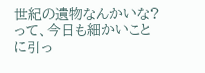世紀の遺物なんかいな?
って、今日も細かいことに引っ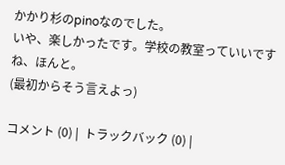かかり杉のpinoなのでした。
いや、楽しかったです。学校の教室っていいですね、ほんと。
(最初からそう言えよっ)

コメント (0) |  トラックバック (0) |